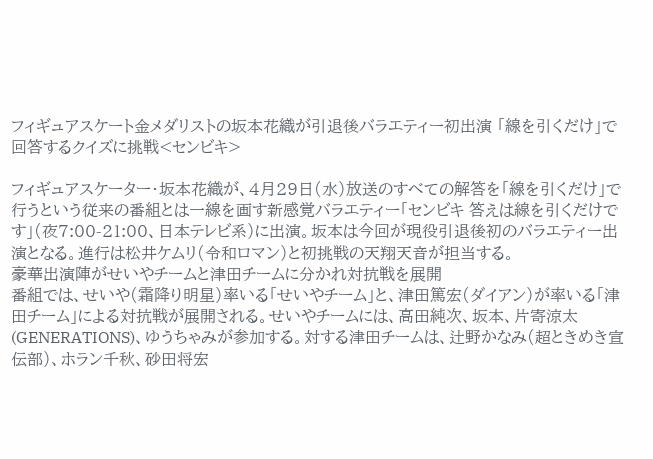フィギュアスケート金メダリストの坂本花織が引退後バラエティー初出演 「線を引くだけ」で回答するクイズに挑戦<センビキ>

フィギュアスケーター・坂本花織が、4月29日(水)放送のすべての解答を「線を引くだけ」で行うという従来の番組とは一線を画す新感覚バラエティー「センビキ 答えは線を引くだけです」(夜7:00-21:00、日本テレビ系)に出演。坂本は今回が現役引退後初のバラエティー出演となる。進行は松井ケムリ(令和ロマン)と初挑戦の天翔天音が担当する。
豪華出演陣がせいやチームと津田チームに分かれ対抗戦を展開
番組では、せいや(霜降り明星)率いる「せいやチーム」と、津田篤宏(ダイアン)が率いる「津田チーム」による対抗戦が展開される。せいやチームには、高田純次、坂本、片寄涼太(GENERATIONS)、ゆうちゃみが参加する。対する津田チームは、辻野かなみ(超ときめき宣伝部)、ホラン千秋、砂田将宏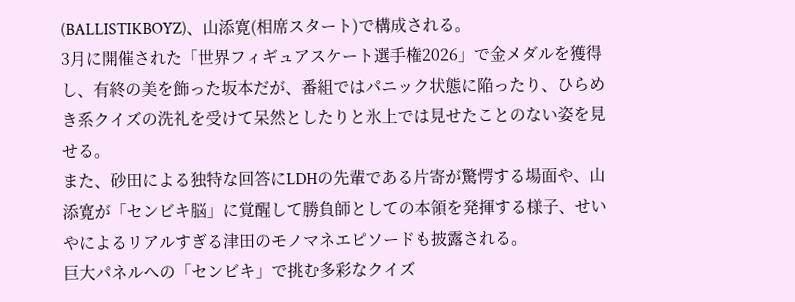(BALLISTIKBOYZ)、山添寛(相席スタート)で構成される。
3月に開催された「世界フィギュアスケート選手権2026」で金メダルを獲得し、有終の美を飾った坂本だが、番組ではパニック状態に陥ったり、ひらめき系クイズの洗礼を受けて呆然としたりと氷上では見せたことのない姿を見せる。
また、砂田による独特な回答にLDHの先輩である片寄が驚愕する場面や、山添寛が「センビキ脳」に覚醒して勝負師としての本領を発揮する様子、せいやによるリアルすぎる津田のモノマネエピソードも披露される。
巨大パネルへの「センビキ」で挑む多彩なクイズ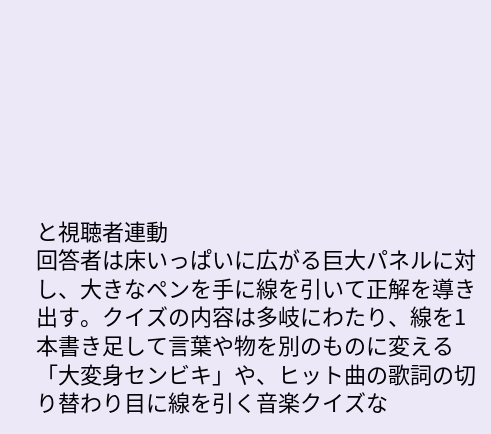と視聴者連動
回答者は床いっぱいに広がる巨大パネルに対し、大きなペンを手に線を引いて正解を導き出す。クイズの内容は多岐にわたり、線を1本書き足して言葉や物を別のものに変える「大変身センビキ」や、ヒット曲の歌詞の切り替わり目に線を引く音楽クイズな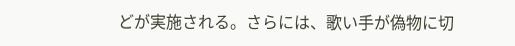どが実施される。さらには、歌い手が偽物に切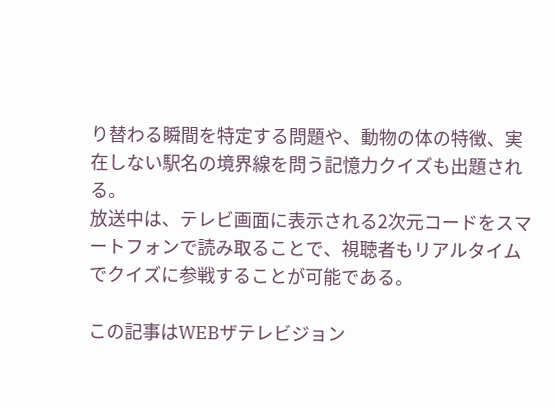り替わる瞬間を特定する問題や、動物の体の特徴、実在しない駅名の境界線を問う記憶力クイズも出題される。
放送中は、テレビ画面に表示される2次元コードをスマートフォンで読み取ることで、視聴者もリアルタイムでクイズに参戦することが可能である。

この記事はWEBザテレビジョン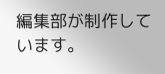編集部が制作しています。